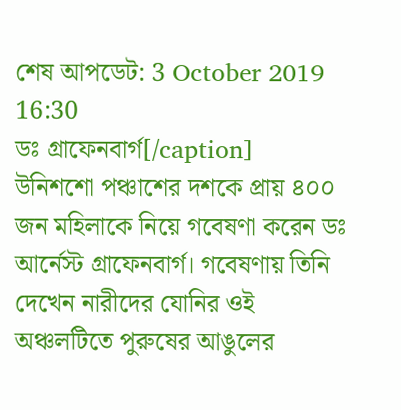শেষ আপডেট: 3 October 2019 16:30
ডঃ গ্রাফেনবার্গ[/caption]
উনিশশো পঞ্চাশের দশকে প্রায় ৪০০ জন মহিলাকে নিয়ে গবেষণা করেন ডঃ আর্নেস্ট গ্রাফেনবার্গ। গবেষণায় তিনি দেখেন নারীদের যোনির ওই অঞ্চলটিতে পুরুষের আঙুলের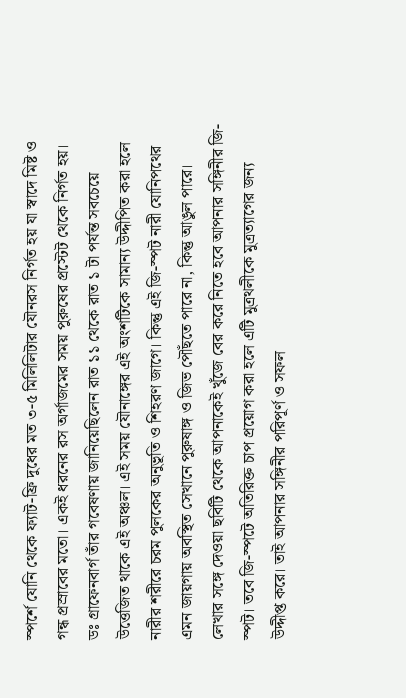স্পর্শে যোনি থেকে ফ্যাট-ফ্রি দুধের মত ৩-৫ মিলিলিটার যৌনরস নির্গত হয় যা স্বাদে মিষ্ট ও গন্ধ প্রস্রাবের মতো। একই ধরনের রস অর্গাজমের সময় পুরুষের প্রস্টেট থেকে নির্গত হয়।
ডঃ গ্রাফেনবার্গ তাঁর গবেষণায় জানিয়েছিলেন রাত ১১ থেকে রাত ১ টা পর্যন্ত সবচেয়ে উত্তেজিত থাকে এই অঞ্চল। এই সময় যৌনাঙ্গের এই অংশটিকে সামান্য উদ্দীপিত করা হলে নারীর শরীরে চরম পুলকের অনুভূতি ও শিহরণ জাগে। কিন্তু এই জি-স্পট নারী যোনিপথের এমন জায়গায় অবস্থিত সেখানে পুরুষাঙ্গ ও জিভ পৌঁছতে পারে না, কিন্তু আঙুল পারে।
লেখার সঙ্গে দেওয়া ছবিটি থেকে আপনাকেই খুঁজে বের করে নিতে হবে আপনার সঙ্গিনীর জি-স্পট। তবে জি-স্পটে অতিরিক্ত চাপ প্রয়োগ করা হলে এটি মুত্রথলীকে মুত্রত্যাগের জন্য উদ্দীপ্ত করে। তাই আপনার সঙ্গিনীর পরিপূর্ণ ও সফল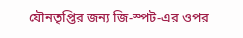যৌনতৃপ্তির জন্য জি-স্পট-এর ওপর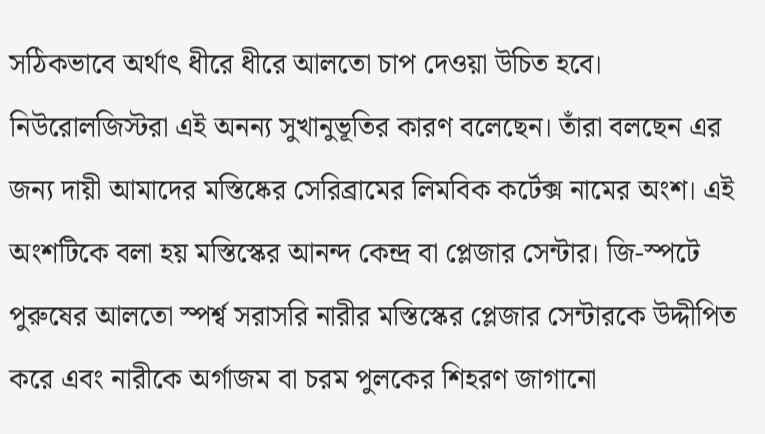সঠিকভাবে অর্থাৎ ধীরে ধীরে আলতো চাপ দেওয়া উচিত হবে।
নিউরোলজিস্টরা এই অনন্য সুখানুভূতির কারণ বলেছেন। তাঁরা বলছেন এর জন্য দায়ী আমাদের মস্তিষ্কের সেরিব্রামের লিমবিক কর্টেক্স নামের অংশ। এই অংশটিকে বলা হয় মস্তিস্কের আনন্দ কেন্দ্র বা প্লেজার সেন্টার। জি-স্পটে পুরুষের আলতো স্পর্শ্ব সরাসরি নারীর মস্তিস্কের প্লেজার সেন্টারকে উদ্দীপিত করে এবং নারীকে অর্গাজম বা চরম পুলকের শিহরণ জাগানো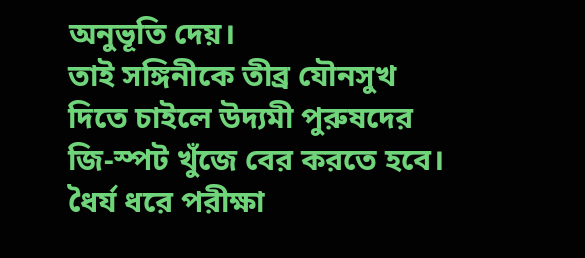অনুভূতি দেয়।
তাই সঙ্গিনীকে তীব্র যৌনসুখ দিতে চাইলে উদ্যমী পুরুষদের জি-স্পট খুঁজে বের করতে হবে। ধৈর্য ধরে পরীক্ষা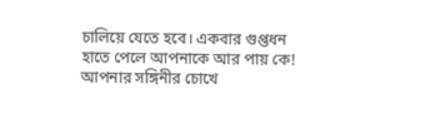চালিয়ে যেতে হবে। একবার গুপ্তধন হাতে পেলে আপনাকে আর পায় কে! আপনার সঙ্গিনীর চোখে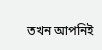তখন আপনিই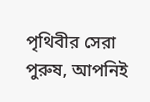পৃথিবীর সেরা পুরুষ, আপনিই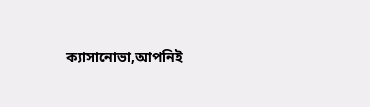ক্যাসানোভা,আপনিই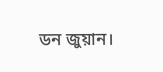ডন জুয়ান।